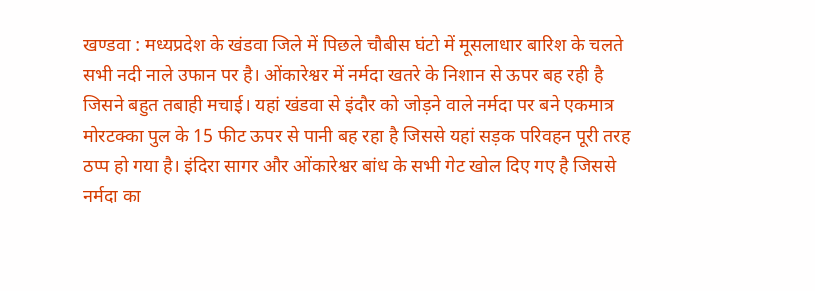खण्डवा : मध्यप्रदेश के खंडवा जिले में पिछले चौबीस घंटो में मूसलाधार बारिश के चलते सभी नदी नाले उफान पर है। ओंकारेश्वर में नर्मदा खतरे के निशान से ऊपर बह रही है जिसने बहुत तबाही मचाई। यहां खंडवा से इंदौर को जोड़ने वाले नर्मदा पर बने एकमात्र मोरटक्का पुल के 15 फीट ऊपर से पानी बह रहा है जिससे यहां सड़क परिवहन पूरी तरह ठप्प हो गया है। इंदिरा सागर और ओंकारेश्वर बांध के सभी गेट खोल दिए गए है जिससे नर्मदा का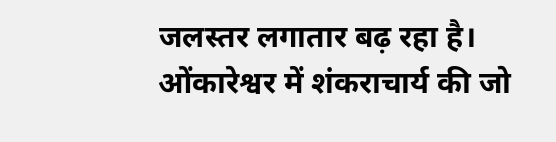जलस्तर लगातार बढ़ रहा है। ओंकारेश्वर में शंकराचार्य की जो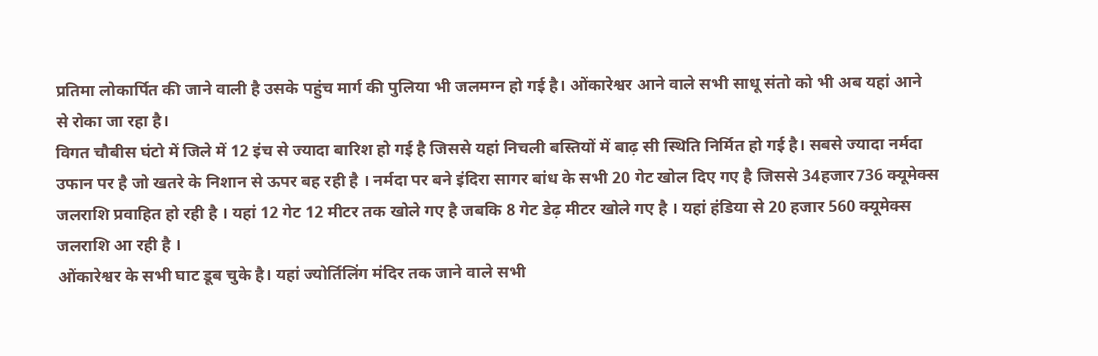प्रतिमा लोकार्पित की जाने वाली है उसके पहुंच मार्ग की पुलिया भी जलमग्न हो गई है। ओंकारेश्वर आने वाले सभी साधू संतो को भी अब यहां आने से रोका जा रहा है।
विगत चौबीस घंटो में जिले में 12 इंच से ज्यादा बारिश हो गई है जिससे यहां निचली बस्तियों में बाढ़ सी स्थिति निर्मित हो गई है। सबसे ज्यादा नर्मदा उफान पर है जो खतरे के निशान से ऊपर बह रही है । नर्मदा पर बने इंदिरा सागर बांध के सभी 20 गेट खोल दिए गए है जिससे 34हजार736 क्यूमेक्स जलराशि प्रवाहित हो रही है । यहां 12 गेट 12 मीटर तक खोले गए है जबकि 8 गेट डेढ़ मीटर खोले गए है । यहां हंडिया से 20 हजार 560 क्यूमेक्स जलराशि आ रही है ।
ओंकारेश्वर के सभी घाट डूब चुके है। यहां ज्योर्तिलिंग मंदिर तक जाने वाले सभी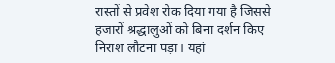रास्तों से प्रवेश रोक दिया गया है जिससे हजारों श्रद्धालुओं को बिना दर्शन किए निराश लौटना पड़ा। यहां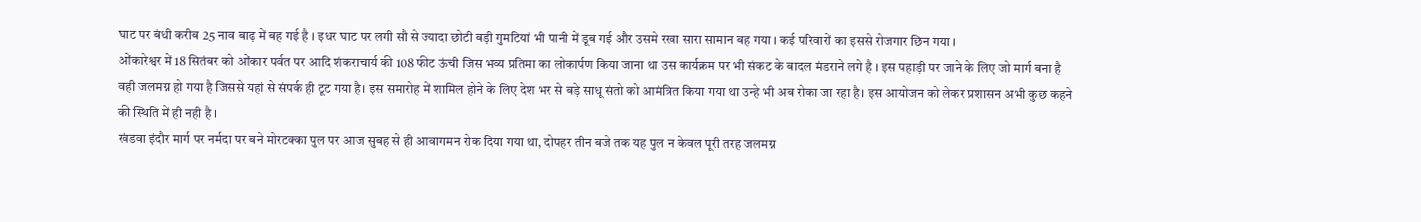घाट पर बंधी करीब 25 नाव बाढ़ में बह गई है । इधर घाट पर लगी सौ से ज्यादा छोटी बड़ी गुमटियां भी पानी में डूब गई और उसमे रखा सारा सामान बह गया । कई परिवारों का इससे रोजगार छिन गया ।
ओंकारेश्वर में 18 सितंबर को ओंकार पर्वत पर आदि शंकराचार्य की 108 फीट ऊंची जिस भव्य प्रतिमा का लोकार्पण किया जाना था उस कार्यक्रम पर भी संकट के बादल मंडराने लगे है । इस पहाड़ी पर जाने के लिए जो मार्ग बना है वही जलमग्न हो गया है जिससे यहां से संपर्क ही टूट गया है। इस समारोह में शामिल होने के लिए देश भर से बड़े साधू संतो को आमंत्रित किया गया था उन्हे भी अब रोका जा रहा है। इस आयोजन को लेकर प्रशासन अभी कुछ कहने की स्थिति में ही नही है ।
खंडवा इंदौर मार्ग पर नर्मदा पर बने मोरटक्का पुल पर आज सुबह से ही आवागमन रोक दिया गया था, दोपहर तीन बजे तक यह पुल न केवल पूरी तरह जलमग्न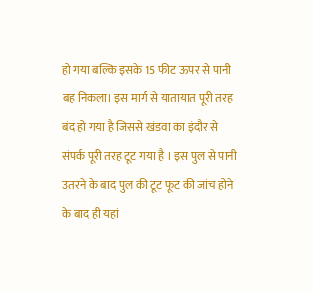हो गया बल्कि इसके 15 फीट ऊपर से पानी बह निकला। इस मार्ग से यातायात पूरी तरह बंद हो गया है जिससे खंडवा का इंदौर से संपर्क पूरी तरह टूट गया है । इस पुल से पानी उतरने के बाद पुल की टूट फूट की जांच होने के बाद ही यहां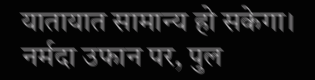यातायात सामान्य हो सकेगा।
नर्मदा उफान पर, पुल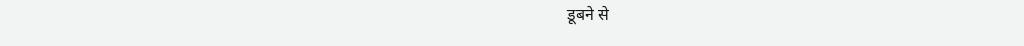डूबने से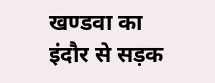खण्डवा का इंदौर से सड़क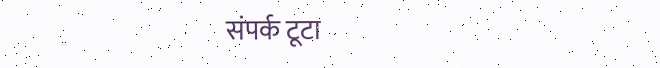संपर्क टूटा